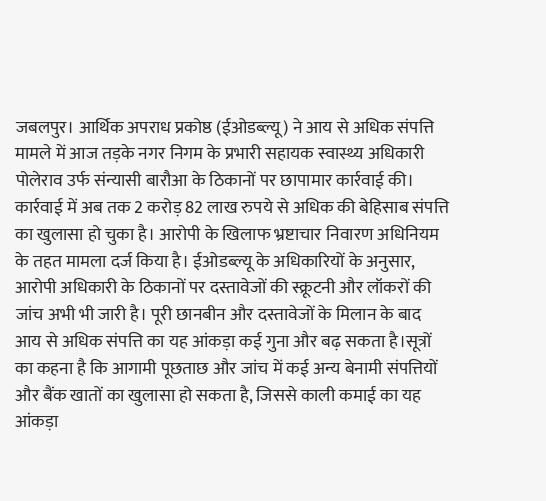जबलपुर। आर्थिक अपराध प्रकोष्ठ (ईओडब्ल्यू) ने आय से अधिक संपत्ति मामले में आज तड़के नगर निगम के प्रभारी सहायक स्वास्थ्य अधिकारी पोलेराव उर्फ संन्यासी बारौआ के ठिकानों पर छापामार कार्रवाई की। कार्रवाई में अब तक 2 करोड़ 82 लाख रुपये से अधिक की बेहिसाब संपत्ति का खुलासा हो चुका है। आरोपी के खिलाफ भ्रष्टाचार निवारण अधिनियम के तहत मामला दर्ज किया है। ईओडब्ल्यू के अधिकारियों के अनुसार, आरोपी अधिकारी के ठिकानों पर दस्तावेजों की स्क्रूटनी और लॉकरों की जांच अभी भी जारी है। पूरी छानबीन और दस्तावेजों के मिलान के बाद आय से अधिक संपत्ति का यह आंकड़ा कई गुना और बढ़ सकता है।सूत्रों का कहना है कि आगामी पूछताछ और जांच में कई अन्य बेनामी संपत्तियों और बैंक खातों का खुलासा हो सकता है, जिससे काली कमाई का यह आंकड़ा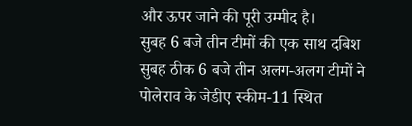और ऊपर जाने की पूरी उम्मीद है।
सुबह 6 बजे तीन टीमों की एक साथ दबिश
सुबह ठीक 6 बजे तीन अलग-अलग टीमों ने पोलेराव के जेडीए स्कीम-11 स्थित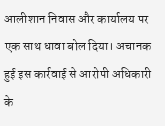आलीशान निवास और कार्यालय पर एक साथ धावा बोल दिया। अचानक हुई इस कार्रवाई से आरोपी अधिकारी के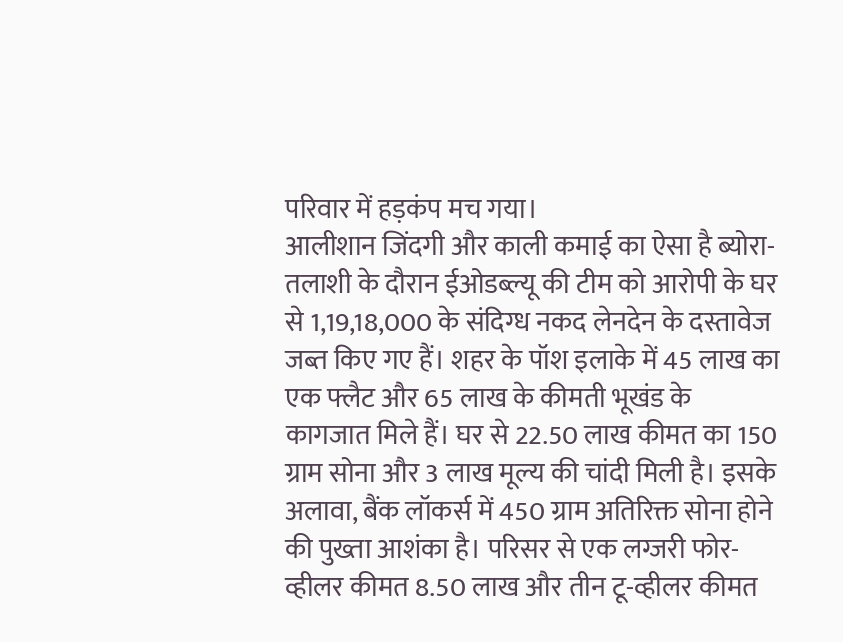परिवार में हड़कंप मच गया।
आलीशान जिंदगी और काली कमाई का ऐसा है ब्योरा-
तलाशी के दौरान ईओडब्ल्यू की टीम को आरोपी के घर से 1,19,18,000 के संदिग्ध नकद लेनदेन के दस्तावेज जब्त किए गए हैं। शहर के पॉश इलाके में 45 लाख का एक फ्लैट और 65 लाख के कीमती भूखंड के कागजात मिले हैं। घर से 22.50 लाख कीमत का 150 ग्राम सोना और 3 लाख मूल्य की चांदी मिली है। इसके अलावा, बैंक लॉकर्स में 450 ग्राम अतिरिक्त सोना होने की पुख्ता आशंका है। परिसर से एक लग्जरी फोर-व्हीलर कीमत 8.50 लाख और तीन टू-व्हीलर कीमत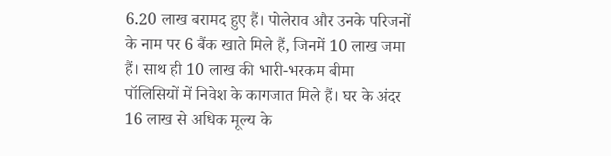6.20 लाख बरामद हुए हैं। पोलेराव और उनके परिजनों के नाम पर 6 बैंक खाते मिले हैं, जिनमें 10 लाख जमा हैं। साथ ही 10 लाख की भारी-भरकम बीमा पॉलिसियों में निवेश के कागजात मिले हैं। घर के अंदर 16 लाख से अधिक मूल्य के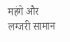महंगे और लग्जरी सामान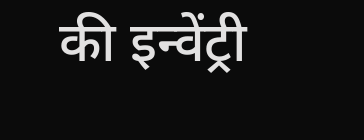की इन्वेंट्री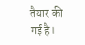तैयार की गई है।